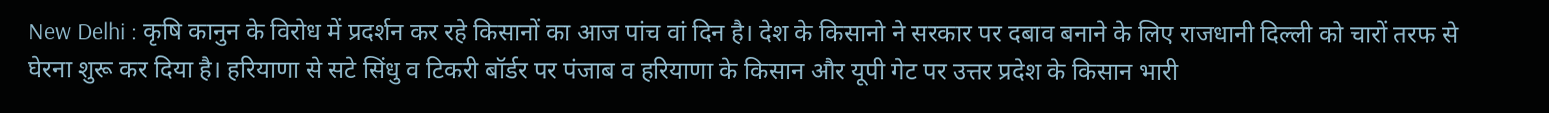New Delhi : कृषि कानुन के विरोध में प्रदर्शन कर रहे किसानों का आज पांच वां दिन है। देश के किसानो ने सरकार पर दबाव बनाने के लिए राजधानी दिल्ली को चारों तरफ से घेरना शुरू कर दिया है। हरियाणा से सटे सिंधु व टिकरी बॉर्डर पर पंजाब व हरियाणा के किसान और यूपी गेट पर उत्तर प्रदेश के किसान भारी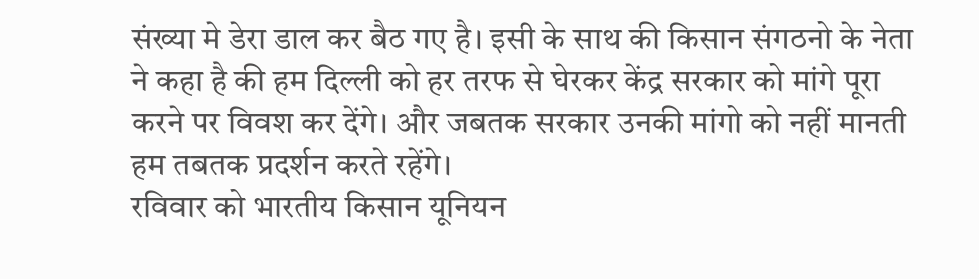संख्या मे डेरा डाल कर बैठ गए है। इसी के साथ की किसान संगठनो के नेता ने कहा है की हम दिल्ली को हर तरफ से घेरकर केंद्र सरकार को मांगे पूरा करने पर विवश कर देंगे। और जबतक सरकार उनकी मांगो को नहीं मानती हम तबतक प्रदर्शन करते रहेंगे।
रविवार को भारतीय किसान यूनियन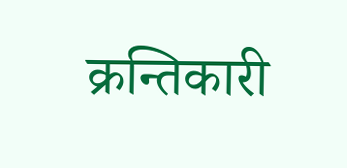क्रन्तिकारी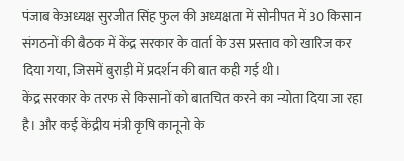पंजाब केअध्यक्ष सुरजीत सिंह फुल की अध्यक्षता में सोनीपत में 30 किसान संगठनों की बैठक में केंद्र सरकार के वार्ता के उस प्रस्ताव को खारिज कर दिया गया, जिसमें बुराड़ी में प्रदर्शन की बात कही गई थी।
केंद्र सरकार के तरफ से किसानों को बातचित करने का न्योता दिया जा रहा है। और कई केंद्रीय मंत्री कृषि कानूनो के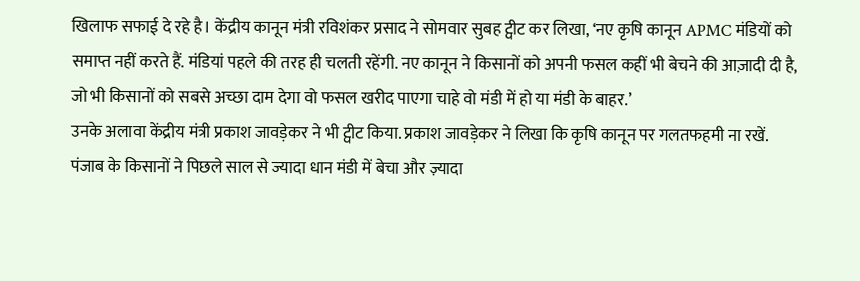खिलाफ सफाई दे रहे है। केंद्रीय कानून मंत्री रविशंकर प्रसाद ने सोमवार सुबह ट्वीट कर लिखा, ‘नए कृषि कानून APMC मंडियों को समाप्त नहीं करते हैं. मंडियां पहले की तरह ही चलती रहेंगी. नए कानून ने किसानों को अपनी फसल कहीं भी बेचने की आज़ादी दी है, जो भी किसानों को सबसे अच्छा दाम देगा वो फसल खरीद पाएगा चाहे वो मंडी में हो या मंडी के बाहर.’
उनके अलावा केंद्रीय मंत्री प्रकाश जावड़ेकर ने भी ट्वीट किया. प्रकाश जावड़ेकर ने लिखा कि कृषि कानून पर गलतफहमी ना रखें. पंजाब के किसानों ने पिछले साल से ज्यादा धान मंडी में बेचा और ज़्यादा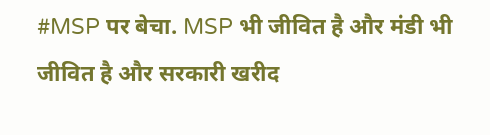#MSP पर बेचा. MSP भी जीवित है और मंडी भी जीवित है और सरकारी खरीद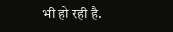भी हो रही है.